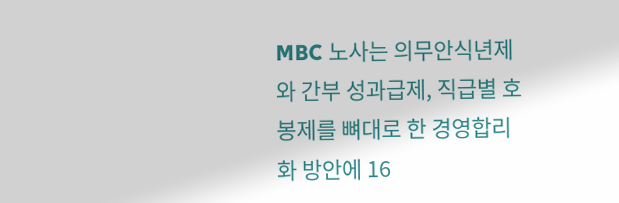MBC 노사는 의무안식년제와 간부 성과급제, 직급별 호봉제를 뼈대로 한 경영합리화 방안에 16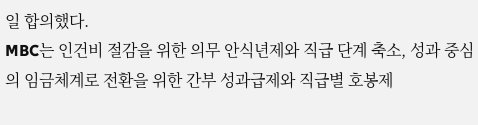일 합의했다.
MBC는 인건비 절감을 위한 의무 안식년제와 직급 단계 축소, 성과 중심의 임금체계로 전환을 위한 간부 성과급제와 직급별 호봉제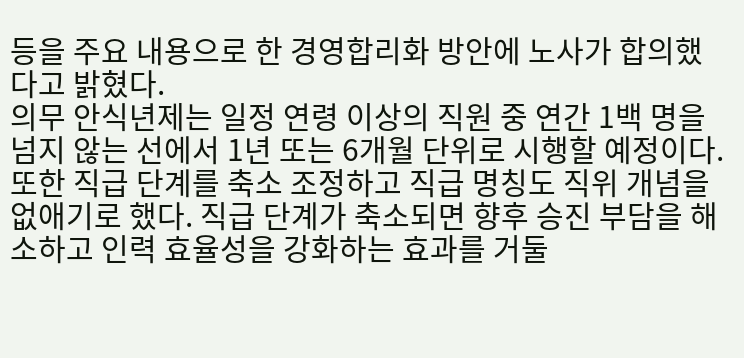등을 주요 내용으로 한 경영합리화 방안에 노사가 합의했다고 밝혔다.
의무 안식년제는 일정 연령 이상의 직원 중 연간 1백 명을 넘지 않는 선에서 1년 또는 6개월 단위로 시행할 예정이다.
또한 직급 단계를 축소 조정하고 직급 명칭도 직위 개념을 없애기로 했다. 직급 단계가 축소되면 향후 승진 부담을 해소하고 인력 효율성을 강화하는 효과를 거둘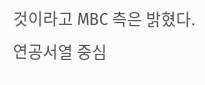것이라고 MBC 측은 밝혔다.
연공서열 중심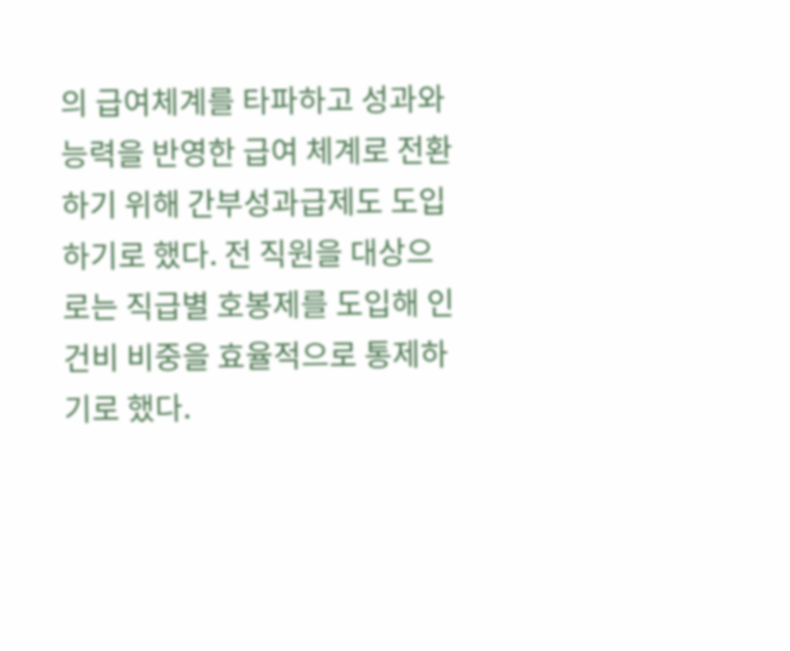의 급여체계를 타파하고 성과와 능력을 반영한 급여 체계로 전환하기 위해 간부성과급제도 도입하기로 했다. 전 직원을 대상으로는 직급별 호봉제를 도입해 인건비 비중을 효율적으로 통제하기로 했다.